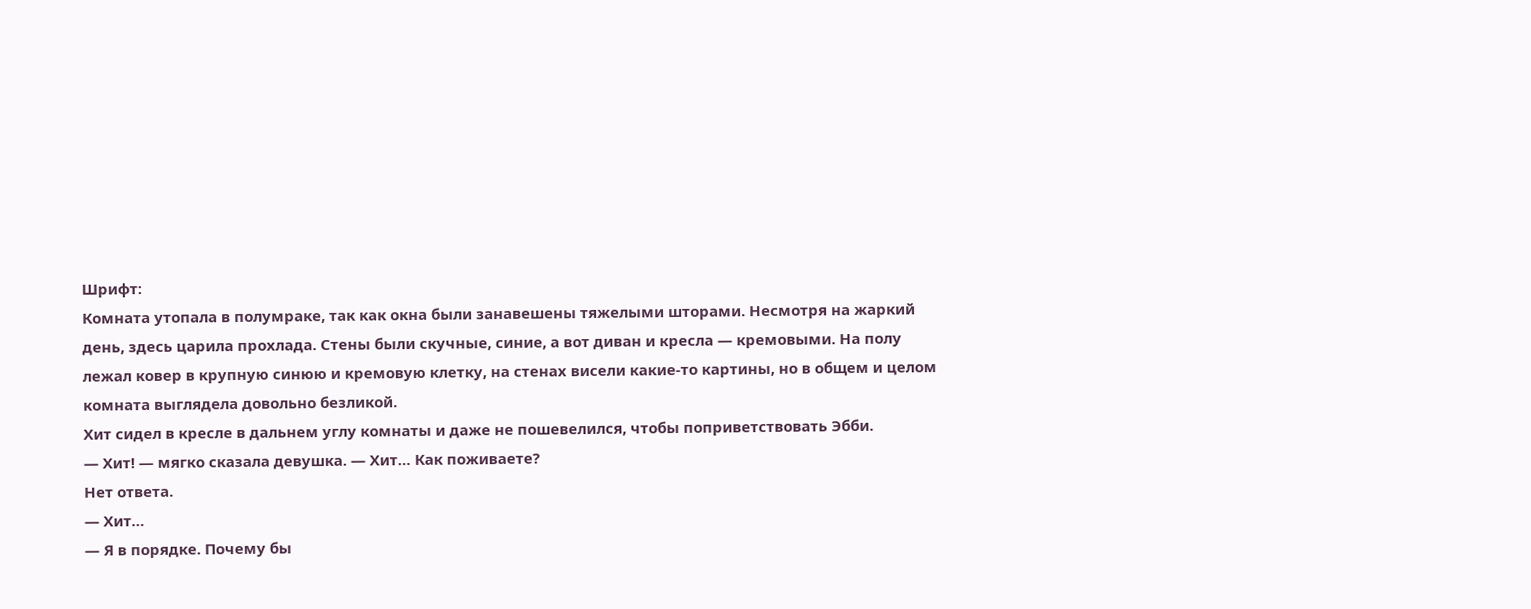Шрифт:
Комната утопала в полумраке, так как окна были занавешены тяжелыми шторами. Несмотря на жаркий день, здесь царила прохлада. Стены были скучные, синие, а вот диван и кресла — кремовыми. На полу лежал ковер в крупную синюю и кремовую клетку, на стенах висели какие-то картины, но в общем и целом комната выглядела довольно безликой.
Хит сидел в кресле в дальнем углу комнаты и даже не пошевелился, чтобы поприветствовать Эбби.
— Хит! — мягко сказала девушка. — Хит… Как поживаете?
Нет ответа.
— Хит…
— Я в порядке. Почему бы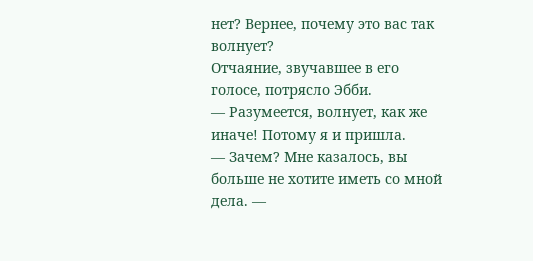нет? Вернее, почему это вас так волнует?
Отчаяние, звучавшее в его голосе, потрясло Эбби.
— Разумеется, волнует, как же иначе! Потому я и пришла.
— Зачем? Мне казалось, вы больше не хотите иметь со мной дела. —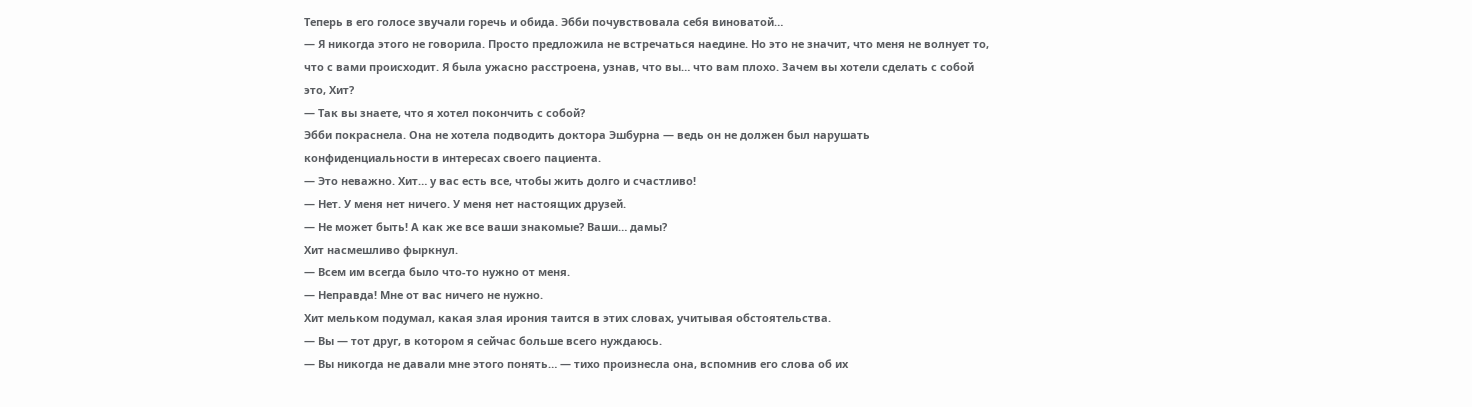Теперь в его голосе звучали горечь и обида. Эбби почувствовала себя виноватой…
— Я никогда этого не говорила. Просто предложила не встречаться наедине. Но это не значит, что меня не волнует то, что с вами происходит. Я была ужасно расстроена, узнав, что вы… что вам плохо. Зачем вы хотели сделать с собой это, Хит?
— Так вы знаете, что я хотел покончить с собой?
Эбби покраснела. Она не хотела подводить доктора Эшбурна — ведь он не должен был нарушать конфиденциальности в интересах своего пациента.
— Это неважно. Хит… у вас есть все, чтобы жить долго и счастливо!
— Нет. У меня нет ничего. У меня нет настоящих друзей.
— Не может быть! А как же все ваши знакомые? Ваши… дамы?
Хит насмешливо фыркнул.
— Всем им всегда было что-то нужно от меня.
— Неправда! Мне от вас ничего не нужно.
Хит мельком подумал, какая злая ирония таится в этих словах, учитывая обстоятельства.
— Вы — тот друг, в котором я сейчас больше всего нуждаюсь.
— Вы никогда не давали мне этого понять… — тихо произнесла она, вспомнив его слова об их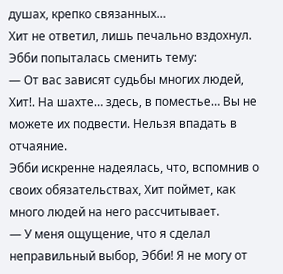душах, крепко связанных…
Хит не ответил, лишь печально вздохнул. Эбби попыталась сменить тему:
— От вас зависят судьбы многих людей, Хит!. На шахте… здесь, в поместье… Вы не можете их подвести. Нельзя впадать в отчаяние.
Эбби искренне надеялась, что, вспомнив о своих обязательствах, Хит поймет, как много людей на него рассчитывает.
— У меня ощущение, что я сделал неправильный выбор, Эбби! Я не могу от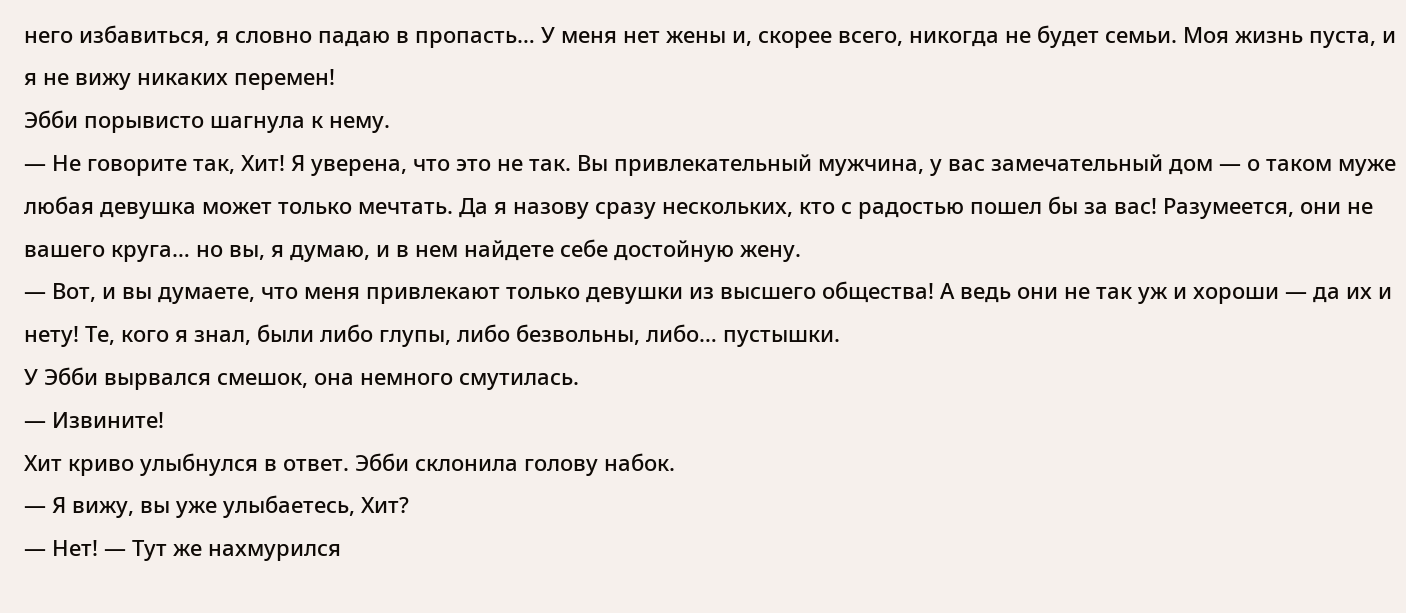него избавиться, я словно падаю в пропасть… У меня нет жены и, скорее всего, никогда не будет семьи. Моя жизнь пуста, и я не вижу никаких перемен!
Эбби порывисто шагнула к нему.
— Не говорите так, Хит! Я уверена, что это не так. Вы привлекательный мужчина, у вас замечательный дом — о таком муже любая девушка может только мечтать. Да я назову сразу нескольких, кто с радостью пошел бы за вас! Разумеется, они не вашего круга… но вы, я думаю, и в нем найдете себе достойную жену.
— Вот, и вы думаете, что меня привлекают только девушки из высшего общества! А ведь они не так уж и хороши — да их и нету! Те, кого я знал, были либо глупы, либо безвольны, либо… пустышки.
У Эбби вырвался смешок, она немного смутилась.
— Извините!
Хит криво улыбнулся в ответ. Эбби склонила голову набок.
— Я вижу, вы уже улыбаетесь, Хит?
— Нет! — Тут же нахмурился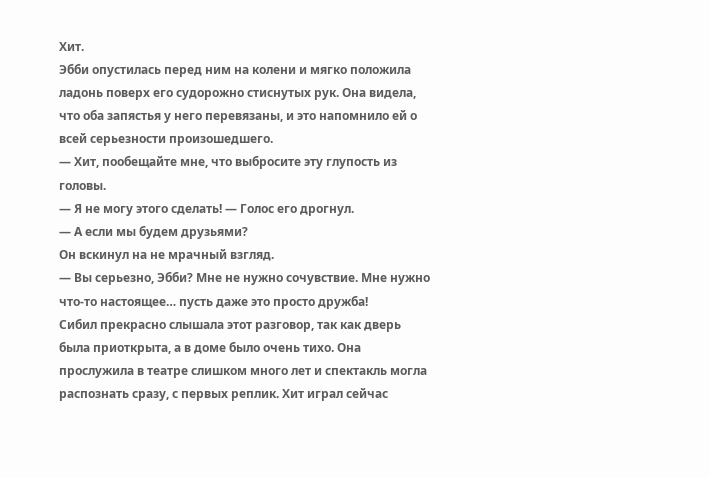Хит.
Эбби опустилась перед ним на колени и мягко положила ладонь поверх его судорожно стиснутых рук. Она видела, что оба запястья у него перевязаны, и это напомнило ей о всей серьезности произошедшего.
— Хит, пообещайте мне, что выбросите эту глупость из головы.
— Я не могу этого сделать! — Голос его дрогнул.
— А если мы будем друзьями?
Он вскинул на не мрачный взгляд.
— Вы серьезно, Эбби? Мне не нужно сочувствие. Мне нужно что-то настоящее… пусть даже это просто дружба!
Сибил прекрасно слышала этот разговор, так как дверь была приоткрыта, а в доме было очень тихо. Она прослужила в театре слишком много лет и спектакль могла распознать сразу, с первых реплик. Хит играл сейчас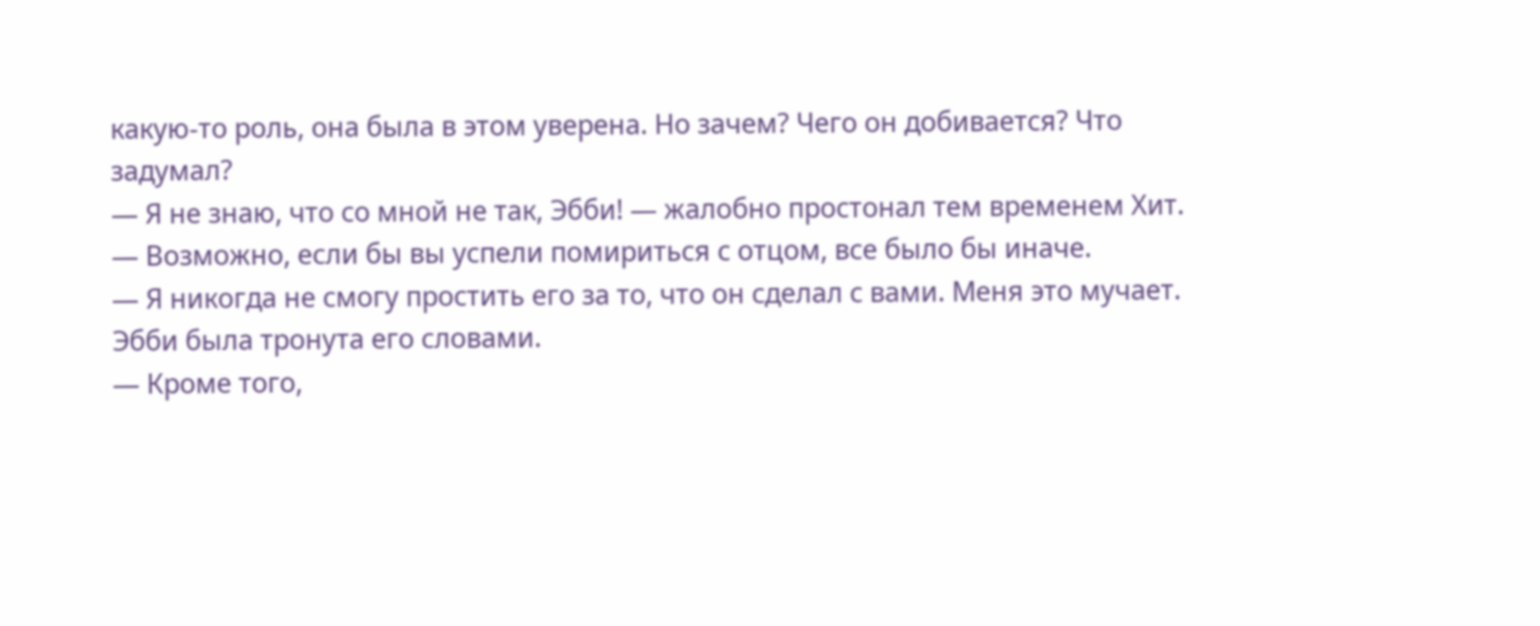какую-то роль, она была в этом уверена. Но зачем? Чего он добивается? Что задумал?
— Я не знаю, что со мной не так, Эбби! — жалобно простонал тем временем Хит.
— Возможно, если бы вы успели помириться с отцом, все было бы иначе.
— Я никогда не смогу простить его за то, что он сделал с вами. Меня это мучает.
Эбби была тронута его словами.
— Кроме того,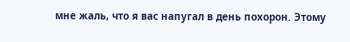мне жаль, что я вас напугал в день похорон. Этому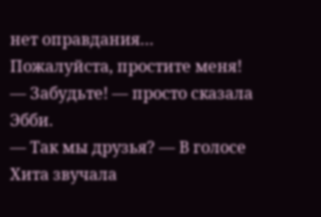нет оправдания… Пожалуйста, простите меня!
— Забудьте! — просто сказала Эбби.
— Так мы друзья? — В голосе Хита звучала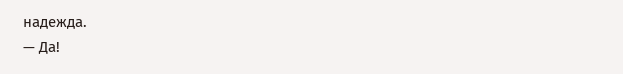надежда.
— Да!